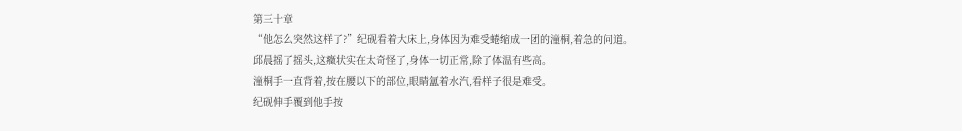第三十章
“他怎么突然这样了?”纪砚看着大床上,身体因为难受蜷缩成一团的潼桐,着急的问道。
邱晨摇了摇头,这癥状实在太奇怪了,身体一切正常,除了体温有些高。
潼桐手一直背着,按在腰以下的部位,眼睛氲着水汽,看样子很是难受。
纪砚伸手覆到他手按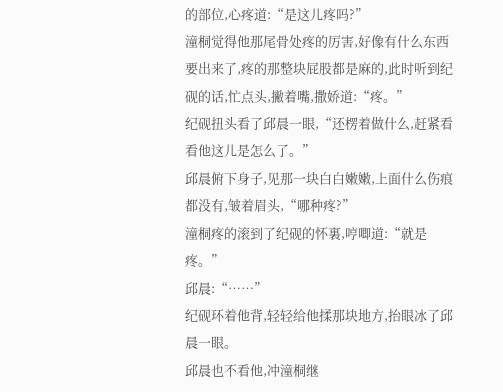的部位,心疼道:“是这儿疼吗?”
潼桐觉得他那尾骨处疼的厉害,好像有什么东西要出来了,疼的那整块屁股都是麻的,此时听到纪砚的话,忙点头,撇着嘴,撒娇道:“疼。”
纪砚扭头看了邱晨一眼,“还楞着做什么,赶紧看看他这儿是怎么了。”
邱晨俯下身子,见那一块白白嫩嫩,上面什么伤痕都没有,皱着眉头,“哪种疼?”
潼桐疼的滚到了纪砚的怀裏,哼唧道:“就是疼。”
邱晨:“……”
纪砚环着他背,轻轻给他揉那块地方,抬眼冰了邱晨一眼。
邱晨也不看他,冲潼桐继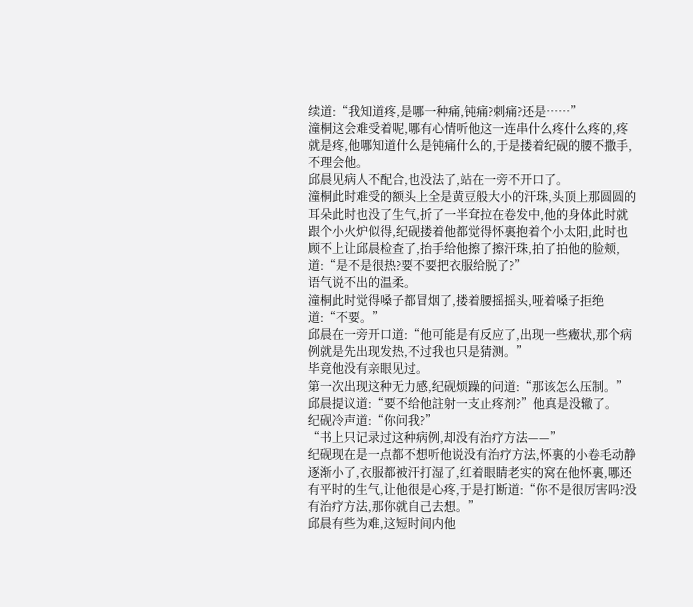续道:“我知道疼,是哪一种痛,钝痛?刺痛?还是……”
潼桐这会难受着呢,哪有心情听他这一连串什么疼什么疼的,疼就是疼,他哪知道什么是钝痛什么的,于是搂着纪砚的腰不撒手,不理会他。
邱晨见病人不配合,也没法了,站在一旁不开口了。
潼桐此时难受的额头上全是黄豆般大小的汗珠,头顶上那圆圆的耳朵此时也没了生气,折了一半耷拉在卷发中,他的身体此时就跟个小火炉似得,纪砚搂着他都觉得怀裏抱着个小太阳,此时也顾不上让邱晨检查了,抬手给他擦了擦汗珠,拍了拍他的脸颊,道:“是不是很热?要不要把衣服给脱了?”
语气说不出的温柔。
潼桐此时觉得嗓子都冒烟了,搂着腰摇摇头,哑着嗓子拒绝道:“不要。”
邱晨在一旁开口道:“他可能是有反应了,出现一些癥状,那个病例就是先出现发热,不过我也只是猜测。”
毕竟他没有亲眼见过。
第一次出现这种无力感,纪砚烦躁的问道:“那该怎么压制。”
邱晨提议道:“要不给他註射一支止疼剂?”他真是没辙了。
纪砚冷声道:“你问我?”
“书上只记录过这种病例,却没有治疗方法——”
纪砚现在是一点都不想听他说没有治疗方法,怀裏的小卷毛动静逐渐小了,衣服都被汗打湿了,红着眼睛老实的窝在他怀裏,哪还有平时的生气,让他很是心疼,于是打断道:“你不是很厉害吗?没有治疗方法,那你就自己去想。”
邱晨有些为难,这短时间内他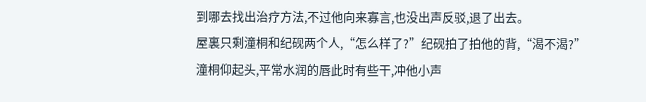到哪去找出治疗方法,不过他向来寡言,也没出声反驳,退了出去。
屋裏只剩潼桐和纪砚两个人,“怎么样了?”纪砚拍了拍他的背,“渴不渴?”
潼桐仰起头,平常水润的唇此时有些干,冲他小声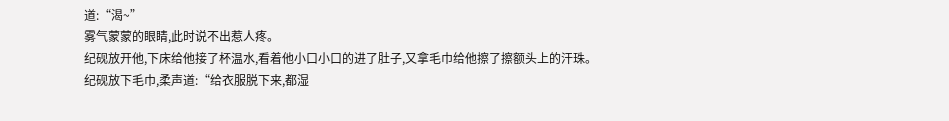道:“渴~”
雾气蒙蒙的眼睛,此时说不出惹人疼。
纪砚放开他,下床给他接了杯温水,看着他小口小口的进了肚子,又拿毛巾给他擦了擦额头上的汗珠。
纪砚放下毛巾,柔声道:“给衣服脱下来,都湿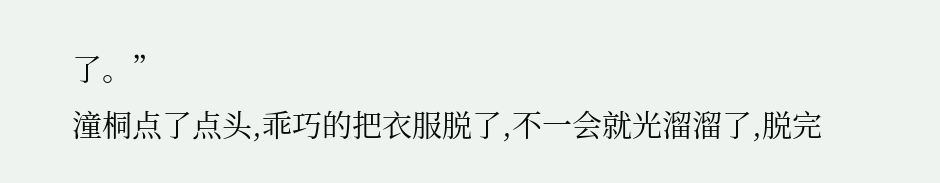了。”
潼桐点了点头,乖巧的把衣服脱了,不一会就光溜溜了,脱完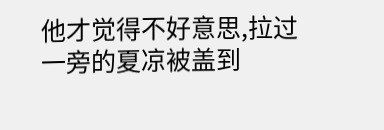他才觉得不好意思,拉过一旁的夏凉被盖到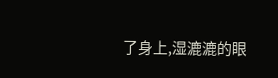了身上,湿漉漉的眼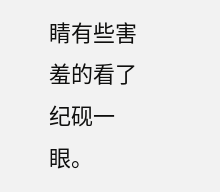睛有些害羞的看了纪砚一眼。